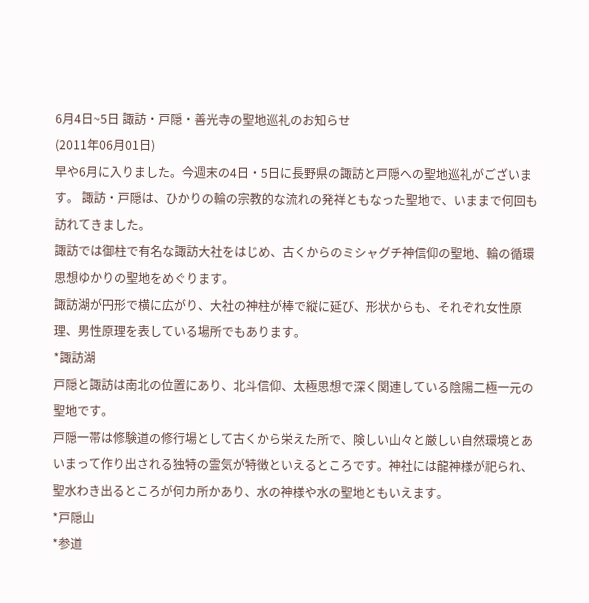6月4日~5日 諏訪・戸隠・善光寺の聖地巡礼のお知らせ
(2011年06月01日)
早や6月に入りました。今週末の4日・5日に長野県の諏訪と戸隠への聖地巡礼がございます。 諏訪・戸隠は、ひかりの輪の宗教的な流れの発祥ともなった聖地で、いままで何回も訪れてきました。
諏訪では御柱で有名な諏訪大社をはじめ、古くからのミシャグチ神信仰の聖地、輪の循環思想ゆかりの聖地をめぐります。
諏訪湖が円形で横に広がり、大社の神柱が棒で縦に延び、形状からも、それぞれ女性原理、男性原理を表している場所でもあります。
*諏訪湖
戸隠と諏訪は南北の位置にあり、北斗信仰、太極思想で深く関連している陰陽二極一元の聖地です。
戸隠一帯は修験道の修行場として古くから栄えた所で、険しい山々と厳しい自然環境とあいまって作り出される独特の霊気が特徴といえるところです。神社には龍神様が祀られ、聖水わき出るところが何カ所かあり、水の神様や水の聖地ともいえます。
*戸隠山
*参道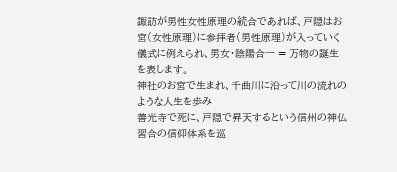諏訪が男性女性原理の統合であれば、戸隠はお宮(女性原理)に参拝者(男性原理)が入っていく儀式に例えられ、男女・陰陽合一 = 万物の誕生を表します。
神社のお宮で生まれ、千曲川に沿って川の流れのような人生を歩み
善光寺で死に、戸隠で昇天するという信州の神仏習合の信仰体系を巡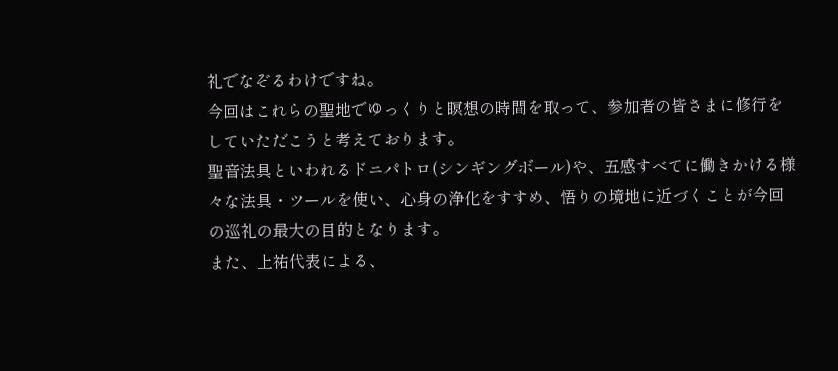礼でなぞるわけですね。
今回はこれらの聖地でゆっくりと瞑想の時間を取って、参加者の皆さまに修行をしていただこうと考えております。
聖音法具といわれるドニパトロ(シンギングボール)や、五感すべてに働きかける様々な法具・ツールを使い、心身の浄化をすすめ、悟りの境地に近づくことが今回の巡礼の最大の目的となります。
また、上祐代表による、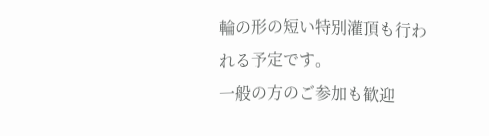輪の形の短い特別灌頂も行われる予定です。
一般の方のご参加も歓迎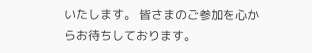いたします。 皆さまのご参加を心からお待ちしております。